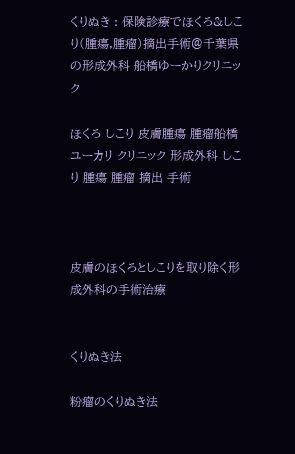くりぬき : 保険診療でほくろ&しこり(腫瘍,腫瘤)摘出手術@千葉県の形成外科 船橋ゆーかりクリニック

ほくろ しこり 皮膚腫瘍 腫瘤船橋 ユーカリ クリニック 形成外科 しこり 腫瘍 腫瘤 摘出 手術



皮膚のほくろとしこりを取り除く形成外科の手術治療


くりぬき法

粉瘤のくりぬき法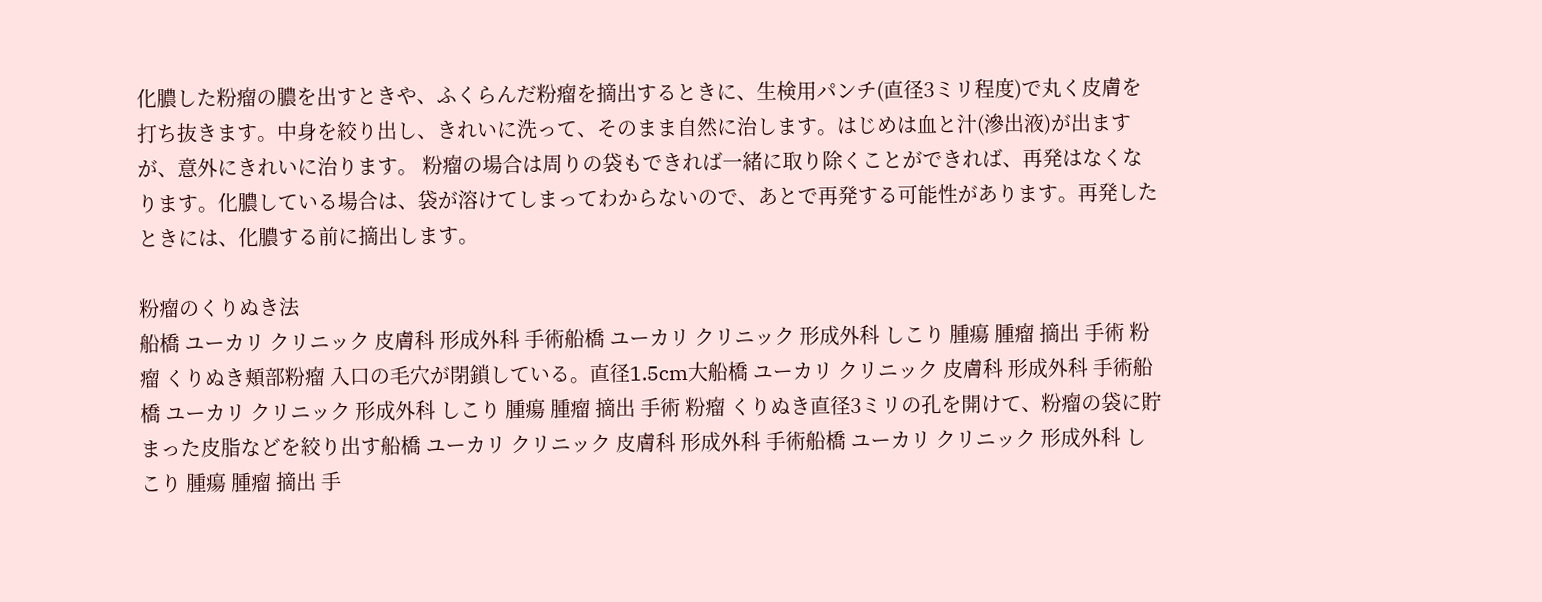化膿した粉瘤の膿を出すときや、ふくらんだ粉瘤を摘出するときに、生検用パンチ(直径3ミリ程度)で丸く皮膚を打ち抜きます。中身を絞り出し、きれいに洗って、そのまま自然に治します。はじめは血と汁(滲出液)が出ますが、意外にきれいに治ります。 粉瘤の場合は周りの袋もできれば一緒に取り除くことができれば、再発はなくなります。化膿している場合は、袋が溶けてしまってわからないので、あとで再発する可能性があります。再発したときには、化膿する前に摘出します。

粉瘤のくりぬき法
船橋 ユーカリ クリニック 皮膚科 形成外科 手術船橋 ユーカリ クリニック 形成外科 しこり 腫瘍 腫瘤 摘出 手術 粉瘤 くりぬき頬部粉瘤 入口の毛穴が閉鎖している。直径1.5cm大船橋 ユーカリ クリニック 皮膚科 形成外科 手術船橋 ユーカリ クリニック 形成外科 しこり 腫瘍 腫瘤 摘出 手術 粉瘤 くりぬき直径3ミリの孔を開けて、粉瘤の袋に貯まった皮脂などを絞り出す船橋 ユーカリ クリニック 皮膚科 形成外科 手術船橋 ユーカリ クリニック 形成外科 しこり 腫瘍 腫瘤 摘出 手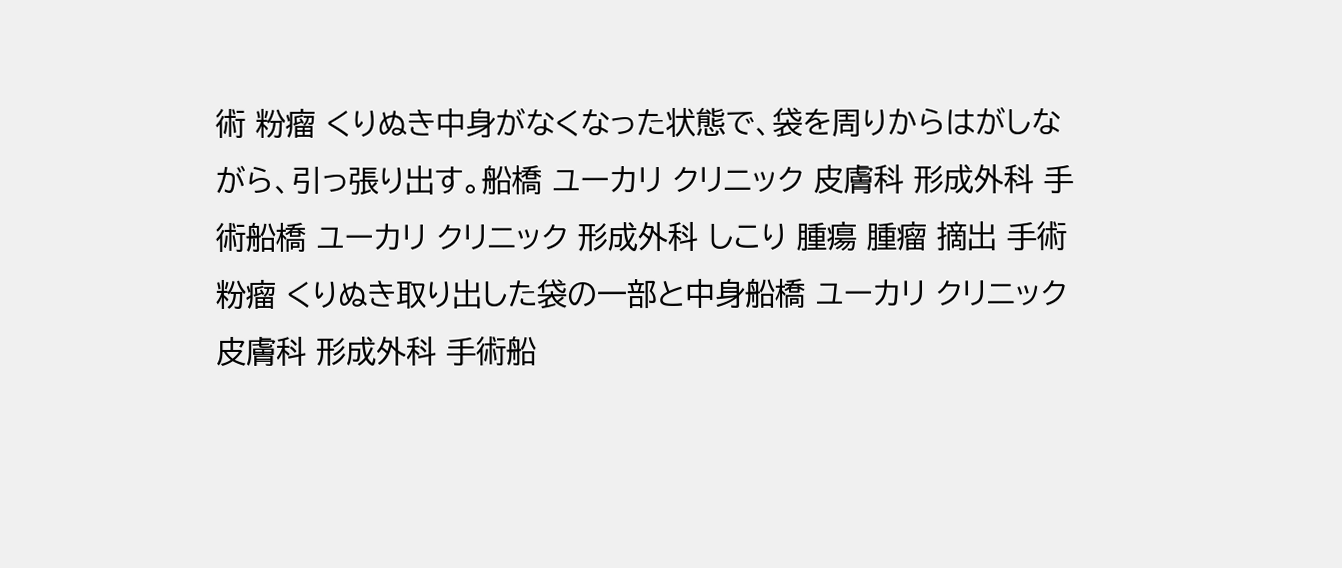術 粉瘤 くりぬき中身がなくなった状態で、袋を周りからはがしながら、引っ張り出す。船橋 ユーカリ クリニック 皮膚科 形成外科 手術船橋 ユーカリ クリニック 形成外科 しこり 腫瘍 腫瘤 摘出 手術 粉瘤 くりぬき取り出した袋の一部と中身船橋 ユーカリ クリニック 皮膚科 形成外科 手術船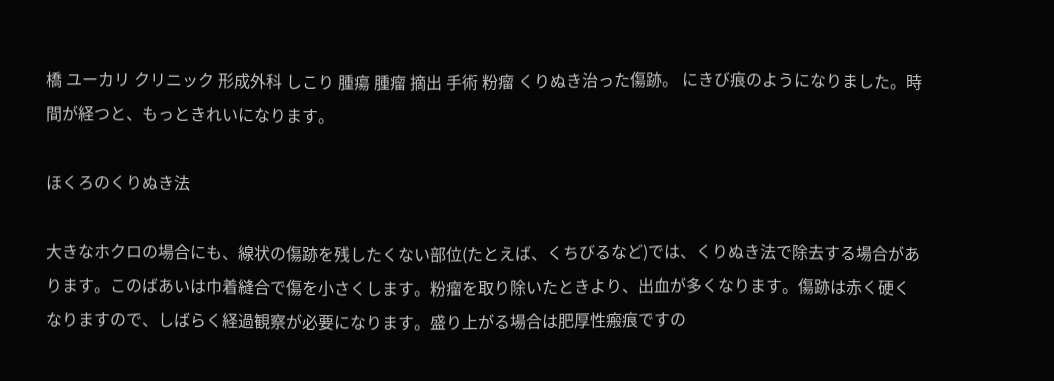橋 ユーカリ クリニック 形成外科 しこり 腫瘍 腫瘤 摘出 手術 粉瘤 くりぬき治った傷跡。 にきび痕のようになりました。時間が経つと、もっときれいになります。

ほくろのくりぬき法

大きなホクロの場合にも、線状の傷跡を残したくない部位(たとえば、くちびるなど)では、くりぬき法で除去する場合があります。このばあいは巾着縫合で傷を小さくします。粉瘤を取り除いたときより、出血が多くなります。傷跡は赤く硬くなりますので、しばらく経過観察が必要になります。盛り上がる場合は肥厚性瘢痕ですの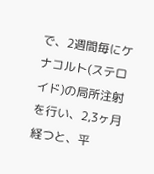で、2週間毎にケナコルト(ステロイド)の局所注射を行い、2,3ヶ月経つと、平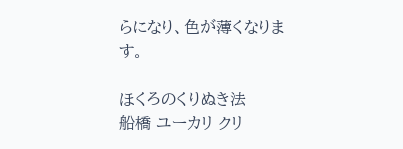らになり、色が薄くなります。

ほくろのくりぬき法
船橋 ユーカリ クリ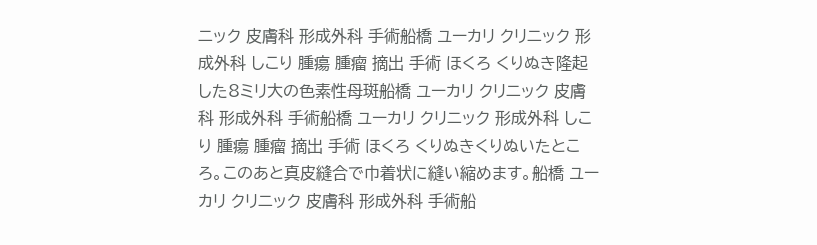ニック 皮膚科 形成外科 手術船橋 ユーカリ クリニック 形成外科 しこり 腫瘍 腫瘤 摘出 手術 ほくろ くりぬき隆起した8ミリ大の色素性母斑船橋 ユーカリ クリニック 皮膚科 形成外科 手術船橋 ユーカリ クリニック 形成外科 しこり 腫瘍 腫瘤 摘出 手術 ほくろ くりぬきくりぬいたところ。このあと真皮縫合で巾着状に縫い縮めます。船橋 ユーカリ クリニック 皮膚科 形成外科 手術船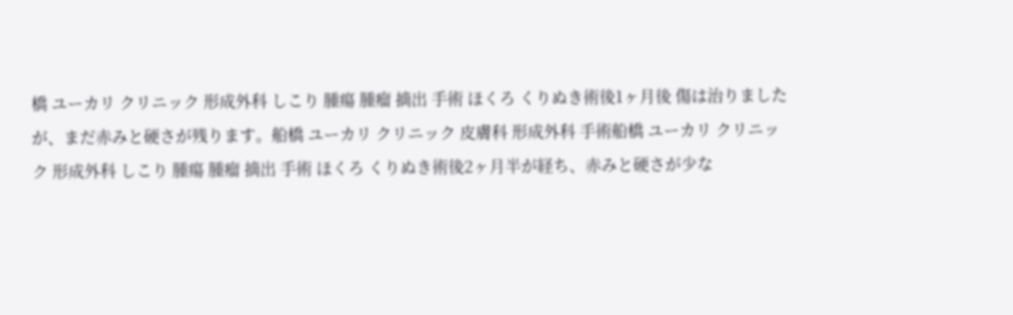橋 ユーカリ クリニック 形成外科 しこり 腫瘍 腫瘤 摘出 手術 ほくろ くりぬき術後1ヶ月後 傷は治りましたが、まだ赤みと硬さが残ります。船橋 ユーカリ クリニック 皮膚科 形成外科 手術船橋 ユーカリ クリニック 形成外科 しこり 腫瘍 腫瘤 摘出 手術 ほくろ くりぬき術後2ヶ月半が経ち、赤みと硬さが少な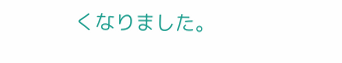くなりました。